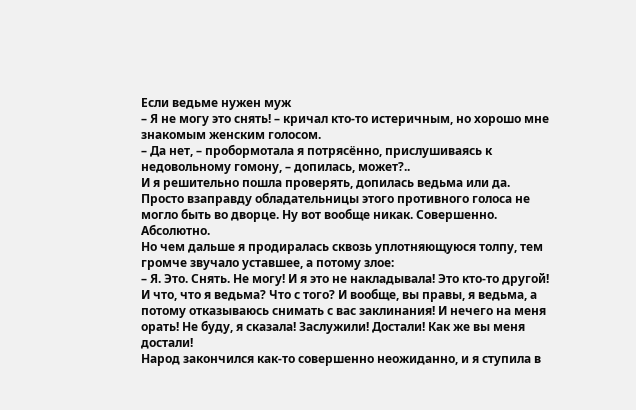Если ведьме нужен муж
– Я не могу это снять! – кричал кто‑то истеричным, но хорошо мне знакомым женским голосом.
– Да нет, – пробормотала я потрясённо, прислушиваясь к недовольному гомону, – допилась, может?..
И я решительно пошла проверять, допилась ведьма или да.
Просто взаправду обладательницы этого противного голоса не могло быть во дворце. Ну вот вообще никак. Совершенно. Абсолютно.
Но чем дальше я продиралась сквозь уплотняющуюся толпу, тем громче звучало уставшее, а потому злое:
– Я. Это. Снять. Не могу! И я это не накладывала! Это кто‑то другой! И что, что я ведьма? Что с того? И вообще, вы правы, я ведьма, а потому отказываюсь снимать с вас заклинания! И нечего на меня орать! Не буду, я сказала! Заслужили! Достали! Как же вы меня достали!
Народ закончился как‑то совершенно неожиданно, и я ступила в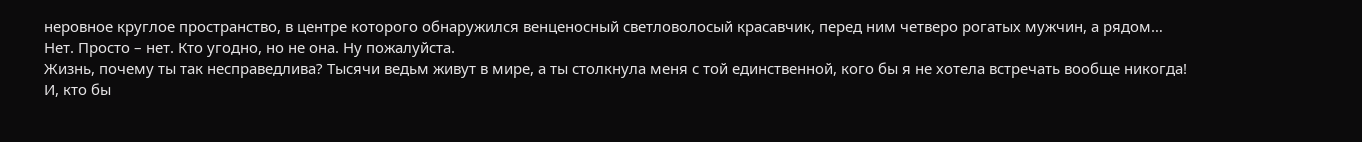неровное круглое пространство, в центре которого обнаружился венценосный светловолосый красавчик, перед ним четверо рогатых мужчин, а рядом…
Нет. Просто – нет. Кто угодно, но не она. Ну пожалуйста.
Жизнь, почему ты так несправедлива? Тысячи ведьм живут в мире, а ты столкнула меня с той единственной, кого бы я не хотела встречать вообще никогда!
И, кто бы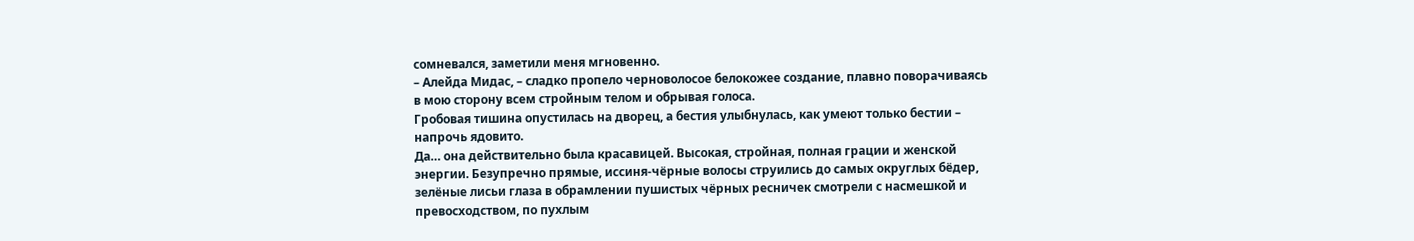сомневался, заметили меня мгновенно.
– Алейда Мидас, – сладко пропело черноволосое белокожее создание, плавно поворачиваясь в мою сторону всем стройным телом и обрывая голоса.
Гробовая тишина опустилась на дворец, а бестия улыбнулась, как умеют только бестии – напрочь ядовито.
Да… она действительно была красавицей. Высокая, стройная, полная грации и женской энергии. Безупречно прямые, иссиня‑чёрные волосы струились до самых округлых бёдер, зелёные лисьи глаза в обрамлении пушистых чёрных ресничек смотрели с насмешкой и превосходством, по пухлым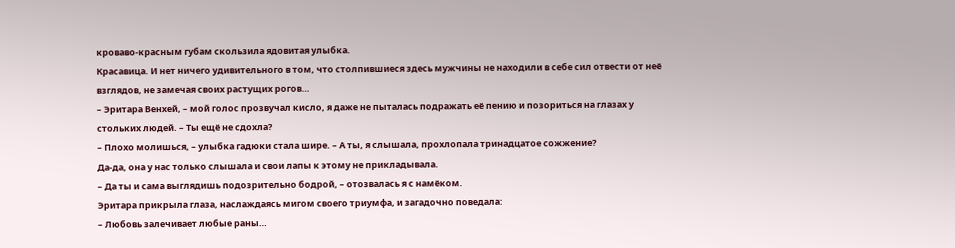кроваво‑красным губам скользила ядовитая улыбка.
Красавица. И нет ничего удивительного в том, что столпившиеся здесь мужчины не находили в себе сил отвести от неё взглядов, не замечая своих растущих рогов…
– Эритара Венхей, – мой голос прозвучал кисло, я даже не пыталась подражать её пению и позориться на глазах у стольких людей. – Ты ещё не сдохла?
– Плохо молишься, – улыбка гадюки стала шире. – А ты, я слышала, прохлопала тринадцатое сожжение?
Да‑да, она у нас только слышала и свои лапы к этому не прикладывала.
– Да ты и сама выглядишь подозрительно бодрой, – отозвалась я с намёком.
Эритара прикрыла глаза, наслаждаясь мигом своего триумфа, и загадочно поведала:
– Любовь залечивает любые раны…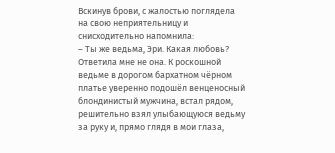Вскинув брови, с жалостью поглядела на свою неприятельницу и снисходительно напомнила:
– Ты же ведьма, Эри. Какая любовь?
Ответила мне не она. К роскошной ведьме в дорогом бархатном чёрном платье уверенно подошёл венценосный блондинистый мужчина, встал рядом, решительно взял улыбающуюся ведьму за руку и, прямо глядя в мои глаза,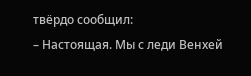твёрдо сообщил:
– Настоящая. Мы с леди Венхей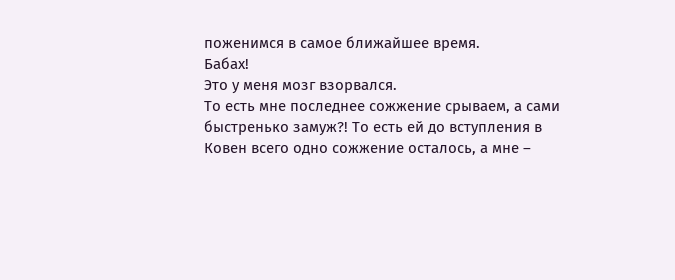поженимся в самое ближайшее время.
Бабах!
Это у меня мозг взорвался.
То есть мне последнее сожжение срываем, а сами быстренько замуж?! То есть ей до вступления в Ковен всего одно сожжение осталось, а мне –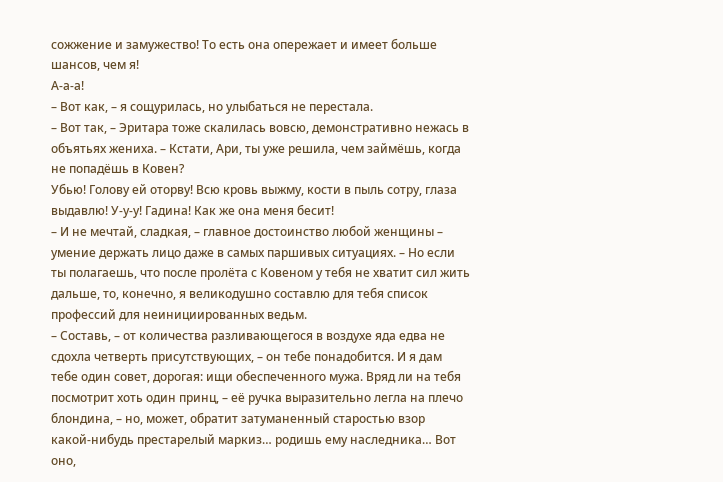сожжение и замужество! То есть она опережает и имеет больше шансов, чем я!
А‑а‑а!
– Вот как, – я сощурилась, но улыбаться не перестала.
– Вот так, – Эритара тоже скалилась вовсю, демонстративно нежась в объятьях жениха. – Кстати, Ари, ты уже решила, чем займёшь, когда не попадёшь в Ковен?
Убью! Голову ей оторву! Всю кровь выжму, кости в пыль сотру, глаза выдавлю! У‑у‑у! Гадина! Как же она меня бесит!
– И не мечтай, сладкая, – главное достоинство любой женщины – умение держать лицо даже в самых паршивых ситуациях. – Но если ты полагаешь, что после пролёта с Ковеном у тебя не хватит сил жить дальше, то, конечно, я великодушно составлю для тебя список профессий для неинициированных ведьм.
– Составь, – от количества разливающегося в воздухе яда едва не сдохла четверть присутствующих, – он тебе понадобится. И я дам тебе один совет, дорогая: ищи обеспеченного мужа. Вряд ли на тебя посмотрит хоть один принц, – её ручка выразительно легла на плечо блондина, – но, может, обратит затуманенный старостью взор какой‑нибудь престарелый маркиз… родишь ему наследника… Вот оно,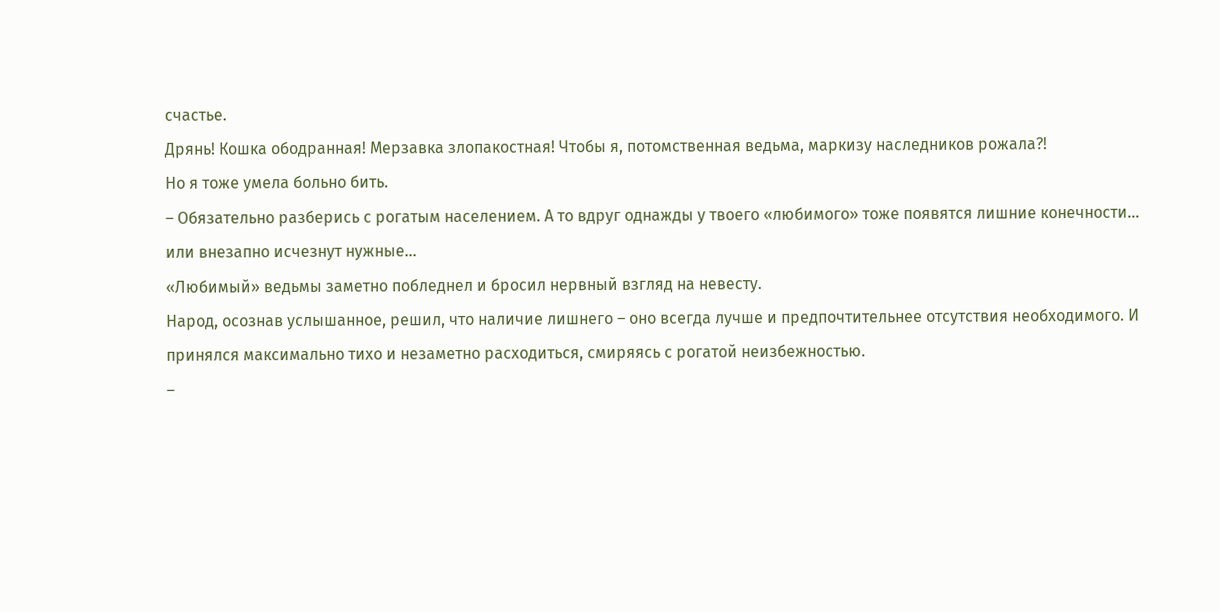счастье.
Дрянь! Кошка ободранная! Мерзавка злопакостная! Чтобы я, потомственная ведьма, маркизу наследников рожала?!
Но я тоже умела больно бить.
– Обязательно разберись с рогатым населением. А то вдруг однажды у твоего «любимого» тоже появятся лишние конечности… или внезапно исчезнут нужные…
«Любимый» ведьмы заметно побледнел и бросил нервный взгляд на невесту.
Народ, осознав услышанное, решил, что наличие лишнего – оно всегда лучше и предпочтительнее отсутствия необходимого. И принялся максимально тихо и незаметно расходиться, смиряясь с рогатой неизбежностью.
–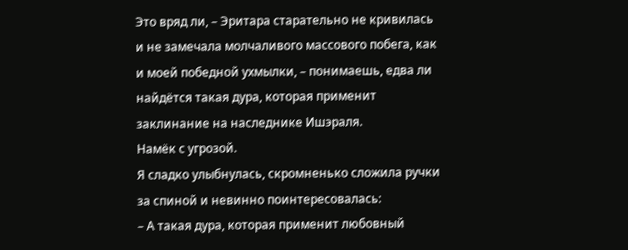Это вряд ли, – Эритара старательно не кривилась и не замечала молчаливого массового побега, как и моей победной ухмылки, – понимаешь, едва ли найдётся такая дура, которая применит заклинание на наследнике Ишэраля.
Намёк с угрозой.
Я сладко улыбнулась, скромненько сложила ручки за спиной и невинно поинтересовалась:
– А такая дура, которая применит любовный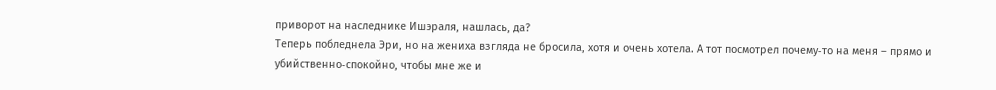приворот на наследнике Ишэраля, нашлась, да?
Теперь побледнела Эри, но на жениха взгляда не бросила, хотя и очень хотела. А тот посмотрел почему‑то на меня – прямо и убийственно‑спокойно, чтобы мне же и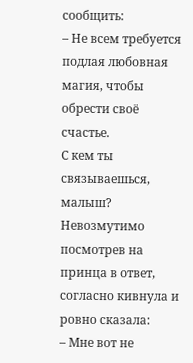сообщить:
– Не всем требуется подлая любовная магия, чтобы обрести своё счастье.
С кем ты связываешься, малыш?
Невозмутимо посмотрев на принца в ответ, согласно кивнула и ровно сказала:
– Мне вот не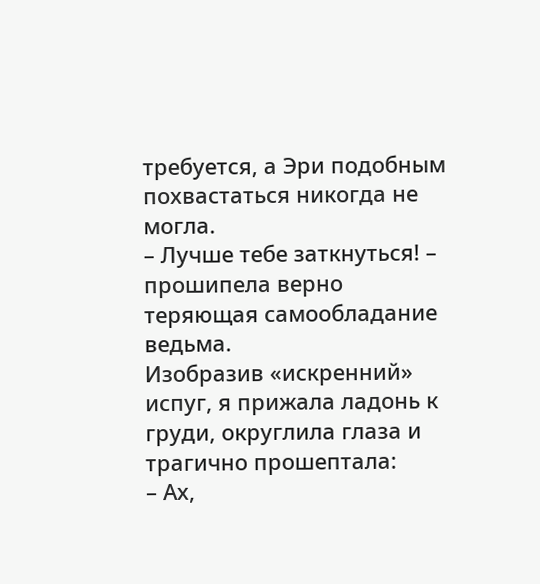требуется, а Эри подобным похвастаться никогда не могла.
– Лучше тебе заткнуться! – прошипела верно теряющая самообладание ведьма.
Изобразив «искренний» испуг, я прижала ладонь к груди, округлила глаза и трагично прошептала:
– Ах,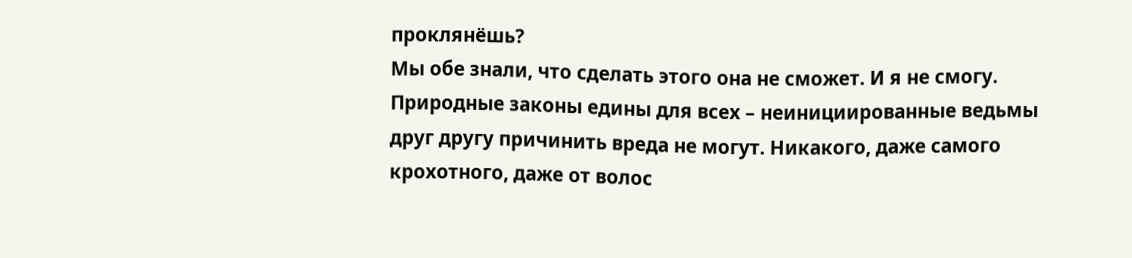проклянёшь?
Мы обе знали, что сделать этого она не сможет. И я не смогу. Природные законы едины для всех – неинициированные ведьмы друг другу причинить вреда не могут. Никакого, даже самого крохотного, даже от волос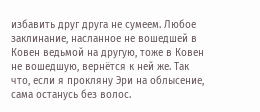избавить друг друга не сумеем. Любое заклинание, насланное не вошедшей в Ковен ведьмой на другую, тоже в Ковен не вошедшую, вернётся к ней же. Так что, если я прокляну Эри на облысение, сама останусь без волос.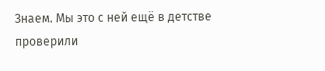Знаем. Мы это с ней ещё в детстве проверили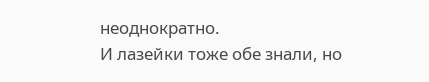неоднократно.
И лазейки тоже обе знали, но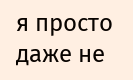я просто даже не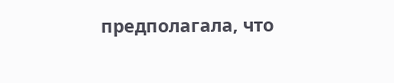предполагала, что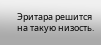Эритара решится на такую низость.